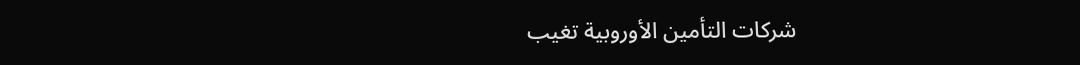شركات التأمين الأوروبية تغيب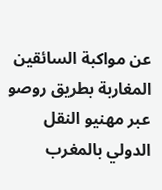عن مواكبة السائقين المغاربة بطريق روصو
عبر مهنيو النقل الدولي بالمغرب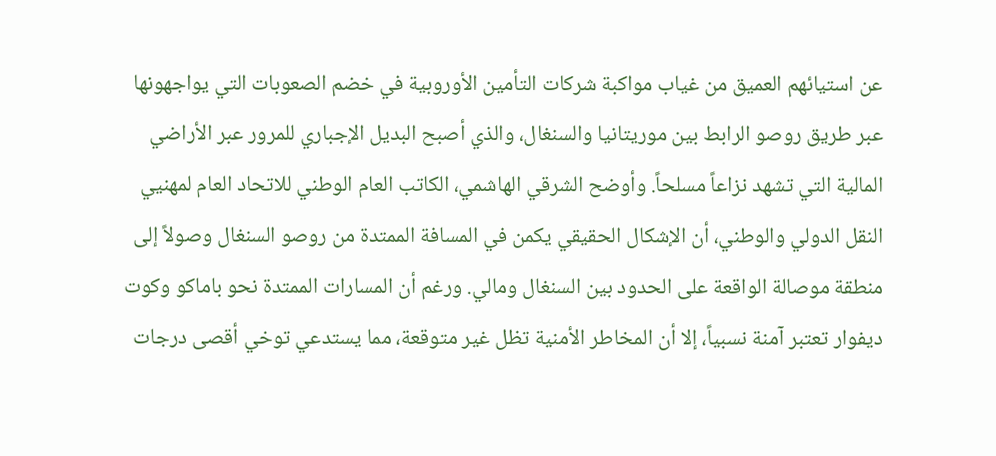عن استيائهم العميق من غياب مواكبة شركات التأمين الأوروبية في خضم الصعوبات التي يواجهونها عبر طريق روصو الرابط بين موريتانيا والسنغال، والذي أصبح البديل الإجباري للمرور عبر الأراضي المالية التي تشهد نزاعاً مسلحاً. وأوضح الشرقي الهاشمي، الكاتب العام الوطني للاتحاد العام لمهنيي النقل الدولي والوطني، أن الإشكال الحقيقي يكمن في المسافة الممتدة من روصو السنغال وصولاً إلى منطقة موصالة الواقعة على الحدود بين السنغال ومالي. ورغم أن المسارات الممتدة نحو باماكو وكوت ديفوار تعتبر آمنة نسبياً، إلا أن المخاطر الأمنية تظل غير متوقعة، مما يستدعي توخي أقصى درجات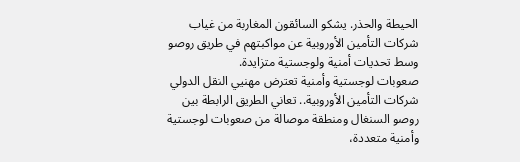الحيطة والحذر. يشكو السائقون المغاربة من غياب شركات التأمين الأوروبية عن مواكبتهم في طريق روصو وسط تحديات أمنية ولوجستية متزايدة.
صعوبات لوجستية وأمنية تعترض مهنيي النقل الدولي
شركات التأمين الأوروبية.. تعاني الطريق الرابطة بين روصو السنغال ومنطقة موصالة من صعوبات لوجستية وأمنية متعددة،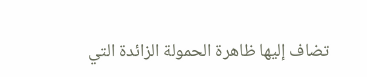تضاف إليها ظاهرة الحمولة الزائدة التي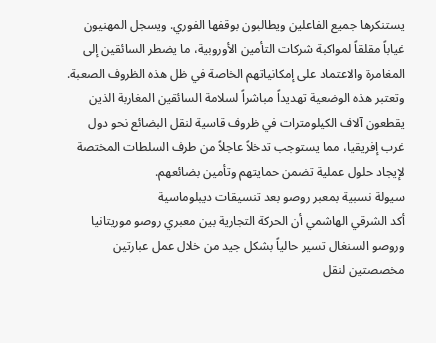يستنكرها جميع الفاعلين ويطالبون بوقفها الفوري. ويسجل المهنيون غياباً مقلقاً لمواكبة شركات التأمين الأوروبية، ما يضطر السائقين إلى المغامرة والاعتماد على إمكانياتهم الخاصة في ظل هذه الظروف الصعبة. وتعتبر هذه الوضعية تهديداً مباشراً لسلامة السائقين المغاربة الذين يقطعون آلاف الكيلومترات في ظروف قاسية لنقل البضائع نحو دول غرب إفريقيا، مما يستوجب تدخلاً عاجلاً من طرف السلطات المختصة لإيجاد حلول عملية تضمن حمايتهم وتأمين بضائعهم.
سيولة نسبية بمعبر روصو بعد تنسيقات ديبلوماسية
أكد الشرقي الهاشمي أن الحركة التجارية بين معبري روصو موريتانيا وروصو السنغال تسير حالياً بشكل جيد من خلال عمل عبارتين مخصصتين لنقل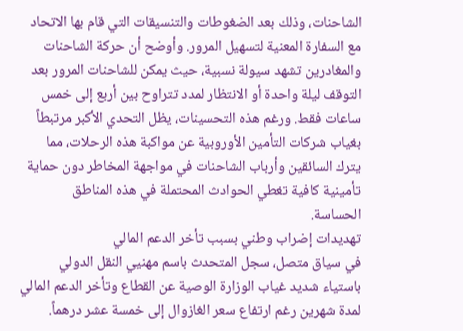الشاحنات، وذلك بعد الضغوطات والتنسيقات التي قام بها الاتحاد مع السفارة المعنية لتسهيل المرور. وأوضح أن حركة الشاحنات والمغادرين تشهد سيولة نسبية، حيث يمكن للشاحنات المرور بعد التوقف ليلة واحدة أو الانتظار لمدد تتراوح بين أربع إلى خمس ساعات فقط. ورغم هذه التحسينات، يظل التحدي الأكبر مرتبطاً بغياب شركات التأمين الأوروبية عن مواكبة هذه الرحلات، مما يترك السائقين وأرباب الشاحنات في مواجهة المخاطر دون حماية تأمينية كافية تغطي الحوادث المحتملة في هذه المناطق الحساسة.
تهديدات إضراب وطني بسبب تأخر الدعم المالي
في سياق متصل، سجل المتحدث باسم مهنيي النقل الدولي باستياء شديد غياب الوزارة الوصية عن القطاع وتأخر الدعم المالي لمدة شهرين رغم ارتفاع سعر الغازوال إلى خمسة عشر درهماً.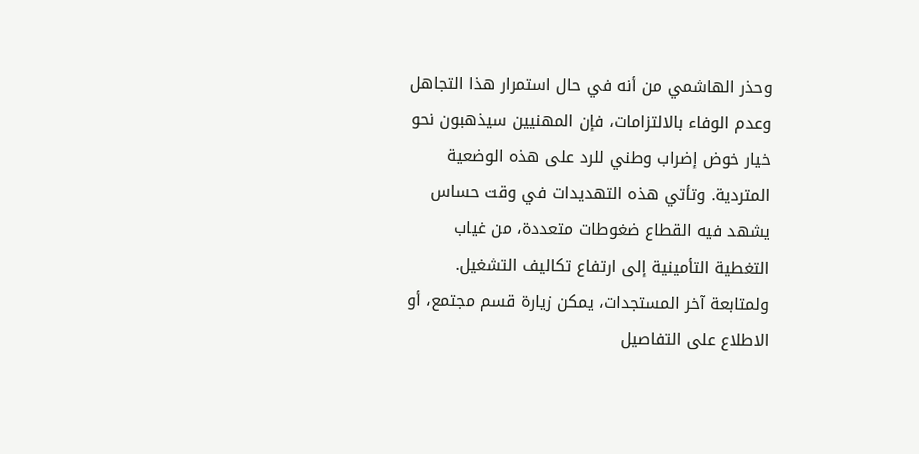وحذر الهاشمي من أنه في حال استمرار هذا التجاهل وعدم الوفاء بالالتزامات، فإن المهنيين سيذهبون نحو خيار خوض إضراب وطني للرد على هذه الوضعية المتردية. وتأتي هذه التهديدات في وقت حساس يشهد فيه القطاع ضغوطات متعددة، من غياب التغطية التأمينية إلى ارتفاع تكاليف التشغيل. ولمتابعة آخر المستجدات، يمكن زيارة قسم مجتمع، أو الاطلاع على التفاصيل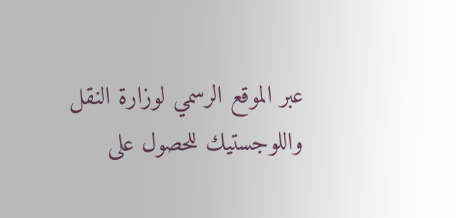عبر الموقع الرسمي لوزارة النقل واللوجستيك للحصول على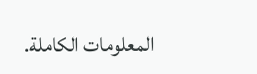المعلومات الكاملة.